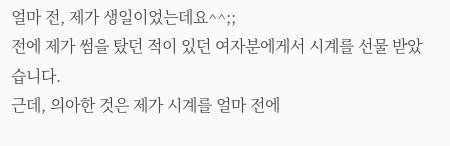얼마 전, 제가 생일이었는데요^^;;
전에 제가 썸을 탔던 적이 있던 여자분에게서 시계를 선물 받았습니다.
근데, 의아한 것은 제가 시계를 얼마 전에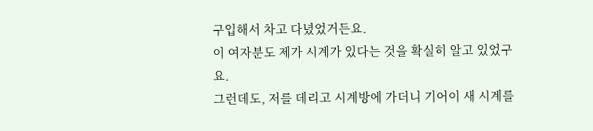구입해서 차고 다녔었거든요.
이 여자분도 제가 시계가 있다는 것을 확실히 알고 있었구요.
그런데도, 저를 데리고 시계방에 가더니 기어이 새 시계를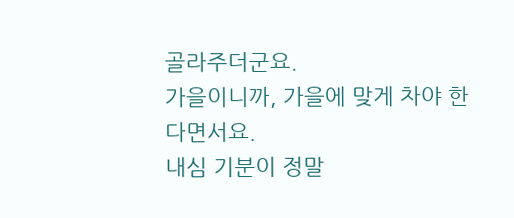골라주더군요.
가을이니까, 가을에 맞게 차야 한다면서요.
내심 기분이 정말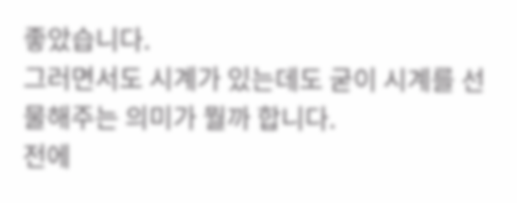좋았습니다.
그러면서도 시계가 있는데도 굳이 시계를 선물해주는 의미가 뭘까 합니다.
전에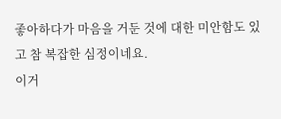좋아하다가 마음을 거둔 것에 대한 미안함도 있고 참 복잡한 심정이네요.
이거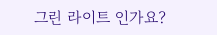그린 라이트 인가요?